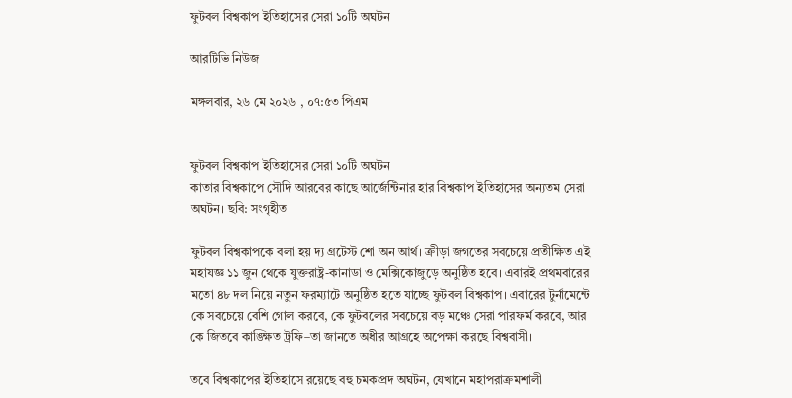ফুটবল বিশ্বকাপ ইতিহাসের সেরা ১০টি অঘটন

আরটিভি নিউজ

মঙ্গলবার, ২৬ মে ২০২৬ , ০৭:৫৩ পিএম


ফুটবল বিশ্বকাপ ইতিহাসের সেরা ১০টি অঘটন
কাতার বিশ্বকাপে সৌদি আরবের কাছে আর্জেন্টিনার হার বিশ্বকাপ ইতিহাসের অন্যতম সেরা অঘটন। ছবি: সংগৃহীত

ফুটবল বিশ্বকাপকে বলা হয় দ্য গ্রটেস্ট শো অন আর্থ। ক্রীড়া জগতের সবচেয়ে প্রতীক্ষিত এই মহাযজ্ঞ ১১ জুন থেকে যুক্তরাষ্ট্র-কানাডা ও মেক্সিকোজুড়ে অনুষ্ঠিত হবে। এবারই প্রথমবারের মতো ৪৮ দল নিয়ে নতুন ফরম্যাটে অনুষ্ঠিত হতে যাচ্ছে ফুটবল বিশ্বকাপ। এবারের টুর্নামেন্টে কে সবচেয়ে বেশি গোল করবে, কে ফুটবলের সবচেয়ে বড় মঞ্চে সেরা পারফর্ম করবে, আর কে জিতবে কাঙ্ক্ষিত ট্রফি–তা জানতে অধীর আগ্রহে অপেক্ষা করছে বিশ্ববাসী।

তবে বিশ্বকাপের ইতিহাসে রয়েছে বহু চমকপ্রদ অঘটন, যেখানে মহাপরাক্রমশালী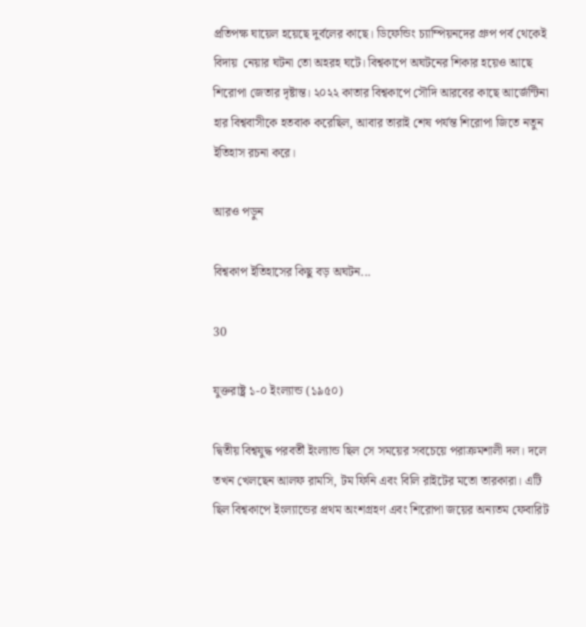প্রতিপক্ষ ঘায়েল হয়েছে দুর্বলের কাছে। ডিফেন্ডিং চ্যাম্পিয়নদের গ্রুপ পর্ব থেকেই বিদায়  নেয়ার ঘটনা তো অহরহ ঘটে। বিশ্বকাপে অঘটনের শিকার হয়েও আছে শিরোপা জেতার দৃষ্টান্ত। ২০২২ কাতার বিশ্বকাপে সৌদি আরবের কাছে আর্জেন্টিনা হার বিশ্ববাসীকে হতবাক করেছিল, আবার তারাই শেষ পর্যন্ত শিরোপা জিতে নতুন ইতিহাস রচনা করে।

আরও পড়ুন

বিশ্বকাপ ইতিহাসের কিছু বড় অঘটন...

30

যুক্তরাষ্ট্র ১-০ ইংল্যান্ড (১৯৫০)

দ্বিতীয় বিশ্বযুদ্ধ পরবর্তী ইংল্যান্ড ছিল সে সময়ের সবচেয়ে পরাক্রমশালী দল। দলে তখন খেলছেন আলফ রামসি, টম ফিনি এবং বিলি রাইটের মতো তারকারা। এটি ছিল বিশ্বকাপে ইংল্যান্ডের প্রথম অংশগ্রহণ এবং শিরোপা জয়ের অন্যতম ফেবারিট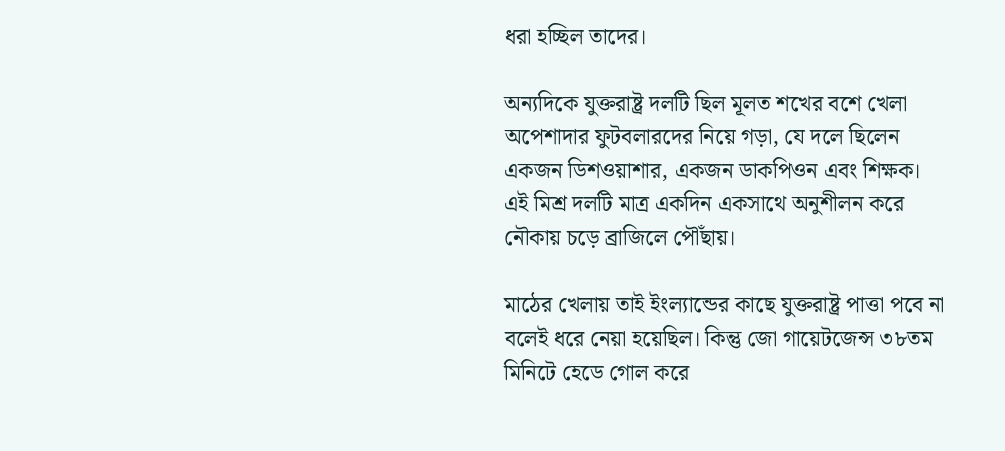ধরা হচ্ছিল তাদের।

অন্যদিকে যুক্তরাষ্ট্র দলটি ছিল মূলত শখের বশে খেলা অপেশাদার ফুটবলারদের নিয়ে গড়া, যে দলে ছিলেন একজন ডিশওয়াশার, একজন ডাকপিওন এবং শিক্ষক। এই মিশ্র দলটি মাত্র একদিন একসাথে অনুশীলন করে নৌকায় চড়ে ব্রাজিলে পৌঁছায়।

মাঠের খেলায় তাই ইংল্যান্ডের কাছে যুক্তরাষ্ট্র পাত্তা পবে না বলেই ধরে নেয়া হয়েছিল। কিন্তু জো গায়েটজেন্স ৩৮তম মিনিটে হেডে গোল করে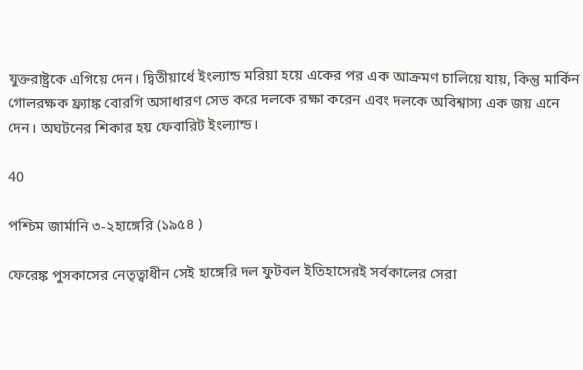যুক্তরাষ্ট্রকে এগিয়ে দেন। দ্বিতীয়ার্ধে ইংল্যান্ড মরিয়া হয়ে একের পর এক আক্রমণ চালিয়ে যায়, কিন্তু মার্কিন গোলরক্ষক ফ্র্যাঙ্ক বোরগি অসাধারণ সেভ করে দলকে রক্ষা করেন এবং দলকে অবিশ্বাস্য এক জয় এনে দেন। অঘটনের শিকার হয় ফেবারিট ইংল্যান্ড।

40

পশ্চিম জার্মানি ৩-২হাঙ্গেরি (১৯৫৪ )

ফেরেঙ্ক পুসকাসের নেতৃত্বাধীন সেই হাঙ্গেরি দল ফুটবল ইতিহাসেরই সর্বকালের সেরা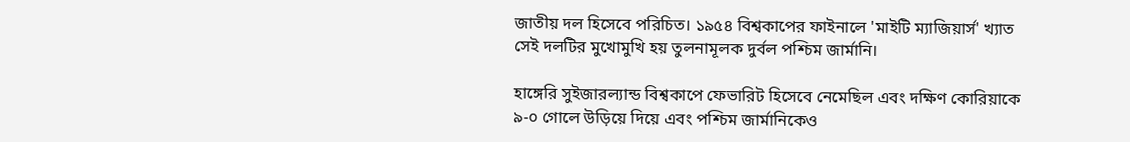জাতীয় দল হিসেবে পরিচিত। ১৯৫৪ বিশ্বকাপের ফাইনালে 'মাইটি ম্যাজিয়ার্স' খ্যাত সেই দলটির মুখোমুখি হয় তুলনামূলক দুর্বল পশ্চিম জার্মানি।

হাঙ্গেরি সুইজারল্যান্ড বিশ্বকাপে ফেভারিট হিসেবে নেমেছিল এবং দক্ষিণ কোরিয়াকে ৯-০ গোলে উড়িয়ে দিয়ে এবং পশ্চিম জার্মানিকেও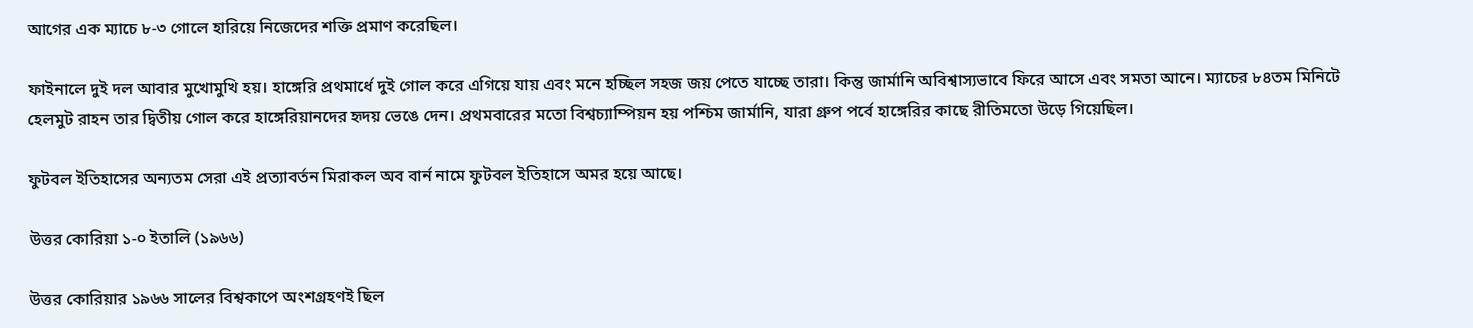আগের এক ম্যাচে ৮-৩ গোলে হারিয়ে নিজেদের শক্তি প্রমাণ করেছিল।

ফাইনালে দুই দল আবার মুখোমুখি হয়। হাঙ্গেরি প্রথমার্ধে দুই গোল করে এগিয়ে যায় এবং মনে হচ্ছিল সহজ জয় পেতে যাচ্ছে তারা। কিন্তু জার্মানি অবিশ্বাস্যভাবে ফিরে আসে এবং সমতা আনে। ম্যাচের ৮৪তম মিনিটে হেলমুট রাহন তার দ্বিতীয় গোল করে হাঙ্গেরিয়ানদের হৃদয় ভেঙে দেন। প্রথমবারের মতো বিশ্বচ্যাম্পিয়ন হয় পশ্চিম জার্মানি, যারা গ্রুপ পর্বে হাঙ্গেরির কাছে রীতিমতো উড়ে গিয়েছিল।

ফুটবল ইতিহাসের অন্যতম সেরা এই প্রত্যাবর্তন মিরাকল অব বার্ন নামে ফুটবল ইতিহাসে অমর হয়ে আছে।

উত্তর কোরিয়া ১-০ ইতালি (১৯৬৬)

উত্তর কোরিয়ার ১৯৬৬ সালের বিশ্বকাপে অংশগ্রহণই ছিল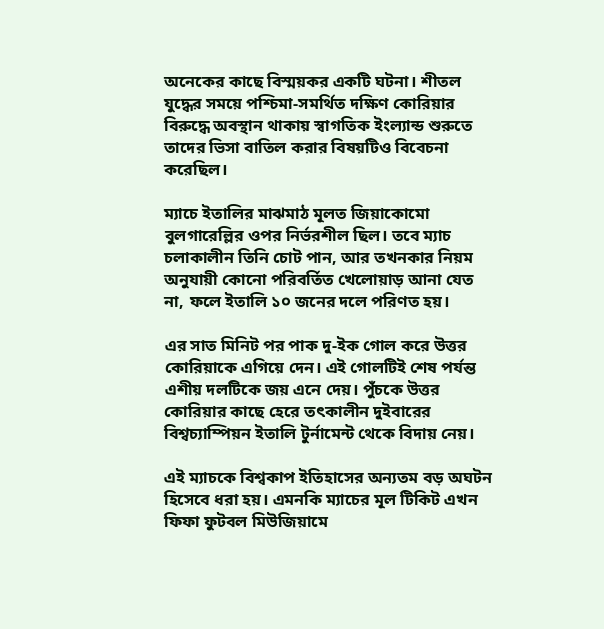অনেকের কাছে বিস্ময়কর একটি ঘটনা। শীতল যুদ্ধের সময়ে পশ্চিমা-সমর্থিত দক্ষিণ কোরিয়ার বিরুদ্ধে অবস্থান থাকায় স্বাগতিক ইংল্যান্ড শুরুতে তাদের ভিসা বাতিল করার বিষয়টিও বিবেচনা করেছিল।

ম্যাচে ইতালির মাঝমাঠ মূলত জিয়াকোমো বুলগারেল্লির ওপর নির্ভরশীল ছিল। তবে ম্যাচ চলাকালীন তিনি চোট পান, আর তখনকার নিয়ম অনুযায়ী কোনো পরিবর্তিত খেলোয়াড় আনা যেত না, ফলে ইতালি ১০ জনের দলে পরিণত হয়।

এর সাত মিনিট পর পাক দু-ইক গোল করে উত্তর কোরিয়াকে এগিয়ে দেন। এই গোলটিই শেষ পর্যন্ত এশীয় দলটিকে জয় এনে দেয়। পুঁচকে উত্তর কোরিয়ার কাছে হেরে তৎকালীন দুইবারের বিশ্বচ্যাম্পিয়ন ইতালি টুর্নামেন্ট থেকে বিদায় নেয়।

এই ম্যাচকে বিশ্বকাপ ইতিহাসের অন্যতম বড় অঘটন হিসেবে ধরা হয়। এমনকি ম্যাচের মূল টিকিট এখন ফিফা ফুটবল মিউজিয়ামে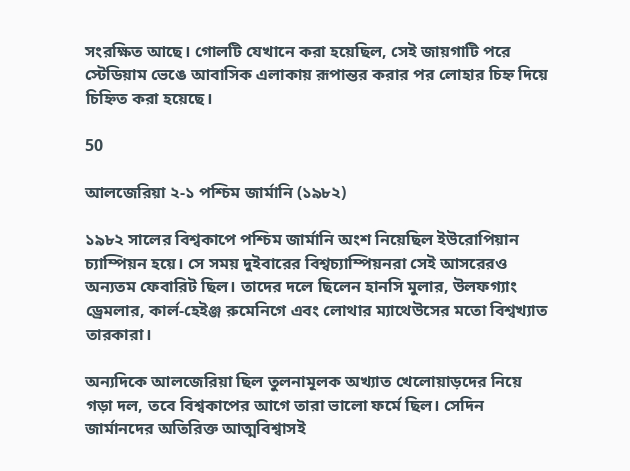সংরক্ষিত আছে। গোলটি যেখানে করা হয়েছিল, সেই জায়গাটি পরে স্টেডিয়াম ভেঙে আবাসিক এলাকায় রূপান্তর করার পর লোহার চিহ্ন দিয়ে চিহ্নিত করা হয়েছে।

50

আলজেরিয়া ২-১ পশ্চিম জার্মানি (১৯৮২)

১৯৮২ সালের বিশ্বকাপে পশ্চিম জার্মানি অংশ নিয়েছিল ইউরোপিয়ান চ্যাম্পিয়ন হয়ে। সে সময় দুইবারের বিশ্বচ্যাম্পিয়নরা সেই আসরেরও অন্যতম ফেবারিট ছিল। তাদের দলে ছিলেন হানসি মুলার, উলফগ্যাং ড্রেমলার, কার্ল-হেইঞ্জ রুমেনিগে এবং লোথার ম্যাথেউসের মতো বিশ্বখ্যাত তারকারা।

অন্যদিকে আলজেরিয়া ছিল তুলনামূলক অখ্যাত খেলোয়াড়দের নিয়ে গড়া দল, তবে বিশ্বকাপের আগে তারা ভালো ফর্মে ছিল। সেদিন জার্মানদের অতিরিক্ত আত্মবিশ্বাসই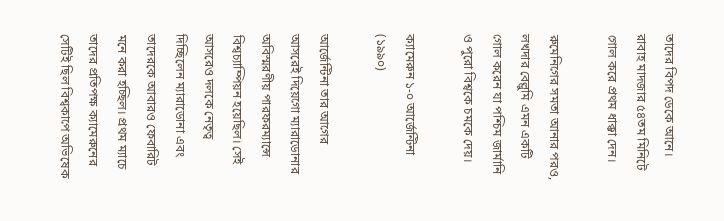তাদের বিপদ ডেকে আনে। রাবাহ মাদজার ৫৪তম মিনিটে গোল করে প্রথম ধাক্কা দেন।

রুমেনিগের সমতা আনার পরও, লখদার বেল্লুমি এমন একটি গোল করেন যা পশ্চিম জার্মানি ও পুরো বিশ্বকে চমকে দেয়।

ক্যামেরুন ১-০ আর্জেন্টিনা (১৯৯০)

আর্জেন্টিনা তার আগের আসরেই দিয়েগো ম্যারাডোনার অবিস্মরণীয় পারফরম্যান্সে বিশ্বচ্যাম্পিয়ন হয়েছিল। সেই আসরেও দলকে নেতৃত্ব দিচ্ছিলেন ম্যারাডোনা এবং তাদেরকে আবারও ফেবারিট মনে করা হচ্ছিল। প্রথম ম্যাচে তাদের প্রতিপক্ষ ক্যামেরুনের সেটিই ছিল বিশ্বকাপে অভিষেক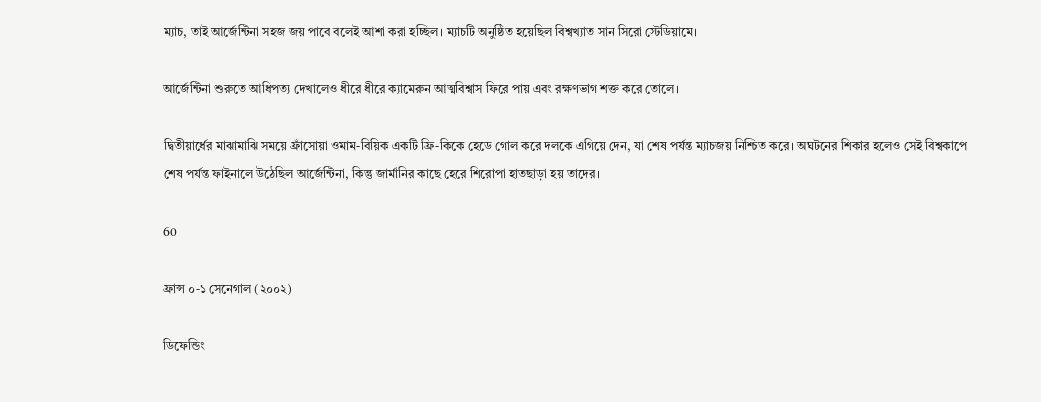ম্যাচ, তাই আর্জেন্টিনা সহজ জয় পাবে বলেই আশা করা হচ্ছিল। ম্যাচটি অনুষ্ঠিত হয়েছিল বিশ্বখ্যাত সান সিরো স্টেডিয়ামে।

আর্জেন্টিনা শুরুতে আধিপত্য দেখালেও ধীরে ধীরে ক্যামেরুন আত্মবিশ্বাস ফিরে পায় এবং রক্ষণভাগ শক্ত করে তোলে।

দ্বিতীয়ার্ধের মাঝামাঝি সময়ে ফ্রাঁসোয়া ওমাম-বিয়িক একটি ফ্রি-কিকে হেডে গোল করে দলকে এগিয়ে দেন, যা শেষ পর্যন্ত ম্যাচজয় নিশ্চিত করে। অঘটনের শিকার হলেও সেই বিশ্বকাপে শেষ পর্যন্ত ফাইনালে উঠেছিল আর্জেন্টিনা, কিন্তু জার্মানির কাছে হেরে শিরোপা হাতছাড়া হয় তাদের।

60

ফ্রান্স ০-১ সেনেগাল (২০০২)

ডিফেন্ডিং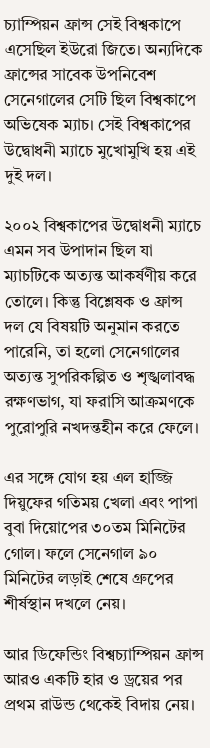চ্যাম্পিয়ন ফ্রান্স সেই বিশ্বকাপে এসেছিল ইউরো জিতে। অন্যদিকে ফ্রান্সের সাবেক উপনিবেশ সেনেগালের সেটি ছিল বিশ্বকাপে অভিষেক ম্যাচ। সেই বিশ্বকাপের উদ্বোধনী ম্যাচে মুখোমুখি হয় এই দুই দল।

২০০২ বিশ্বকাপের উদ্বোধনী ম্যাচে এমন সব উপাদান ছিল যা ম্যাচটিকে অত্যন্ত আকর্ষণীয় করে তোলে। কিন্তু বিশ্লেষক ও ফ্রান্স দল যে বিষয়টি অনুমান করতে পারেনি, তা হলো সেনেগালের অত্যন্ত সুপরিকল্পিত ও শৃঙ্খলাবদ্ধ রক্ষণভাগ, যা ফরাসি আক্রমণকে পুরোপুরি নখদন্তহীন করে ফেলে।

এর সঙ্গে যোগ হয় এল হাজ্জি দিয়ুফের গতিময় খেলা এবং পাপা বুবা দিয়োপের ৩০তম মিনিটের গোল। ফলে সেনেগাল ৯০ মিনিটের লড়াই শেষে গ্রুপের শীর্ষস্থান দখলে নেয়।

আর ডিফেন্ডিং বিশ্বচ্যাম্পিয়ন ফ্রান্স আরও একটি হার ও ড্রয়ের পর প্রথম রাউন্ড থেকেই বিদায় নেয়।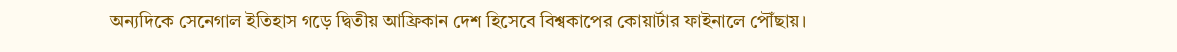অন্যদিকে সেনেগাল ইতিহাস গড়ে দ্বিতীয় আফ্রিকান দেশ হিসেবে বিশ্বকাপের কোয়ার্টার ফাইনালে পৌঁছায়।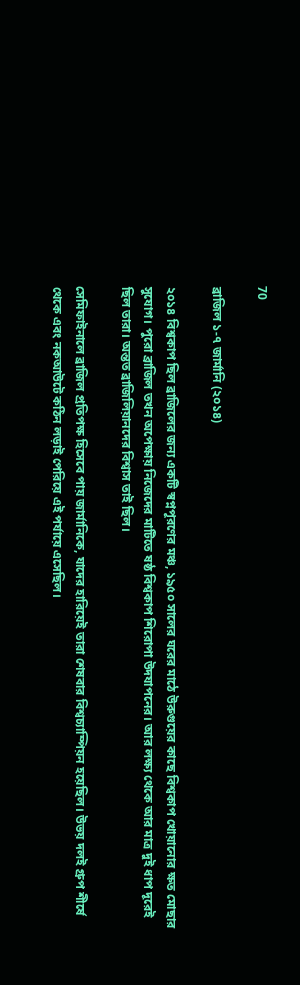70

ব্রাজিল ১-৭ জার্মানি (২০১৪)

২০১৪ বিশ্বকাপ ছিল ব্রাজিলের জন্য একটি স্বপ্নপূরণের মঞ্চ, ১৯৫০ সালের ঘরের মাঠে উরুগুয়ের কাছে বিশ্বকাপ খোয়ানোর ক্ষত মোছার সুযোগ। পুরো ব্রাজিল তখন অপেক্ষায় নিজেদের মাটিতে ষষ্ঠ বিশ্বকাপ শিরোপা উদযাপনের। আর লক্ষ্য থেকে আর মাত্র দুই ধাপ দূরেই ছিল তারা। অন্তত ব্রাজিলিয়ানদের বিশ্বাস তাই ছিল।

সেমিফাইনালে ব্রাজিল প্রতিপক্ষ হিসেবে পায় জার্মানিকে, যাদের হারিয়েই তারা শেষবার বিশ্বচ্যাম্পিয়ন হয়েছিল। উভয় দলই গ্রুপ শীর্ষে থেকে এবং নকআউটে কঠিন লড়াই পেরিয়ে এই পর্যায়ে এসেছিল।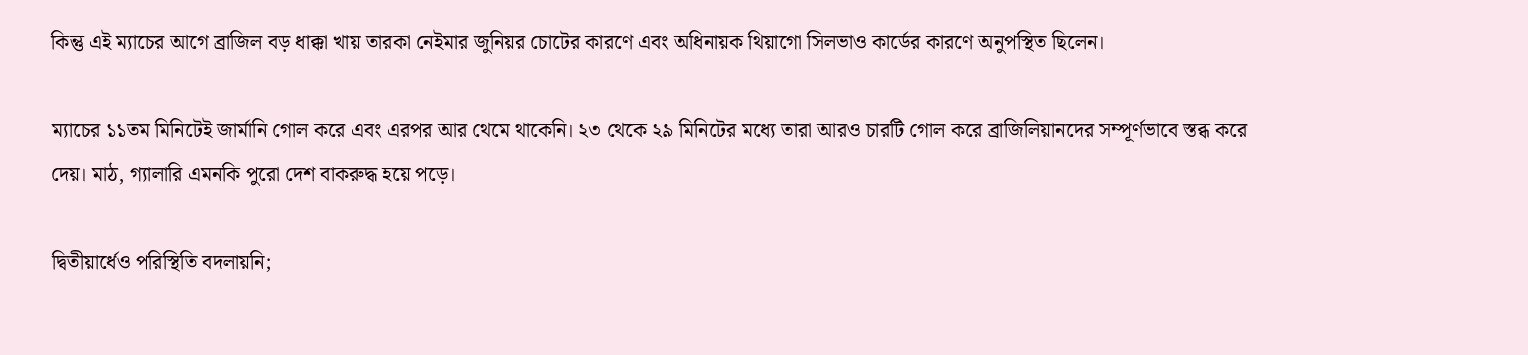কিন্তু এই ম্যাচের আগে ব্রাজিল বড় ধাক্কা খায় তারকা নেইমার জুনিয়র চোটের কারণে এবং অধিনায়ক থিয়াগো সিলভাও কার্ডের কারণে অনুপস্থিত ছিলেন।

ম্যাচের ১১তম মিনিটেই জার্মানি গোল করে এবং এরপর আর থেমে থাকেনি। ২৩ থেকে ২৯ মিনিটের মধ্যে তারা আরও চারটি গোল করে ব্রাজিলিয়ানদের সম্পূর্ণভাবে স্তব্ধ করে দেয়। মাঠ, গ্যালারি এমনকি পুরো দেশ বাকরুদ্ধ হয়ে পড়ে।

দ্বিতীয়ার্ধেও পরিস্থিতি বদলায়নি;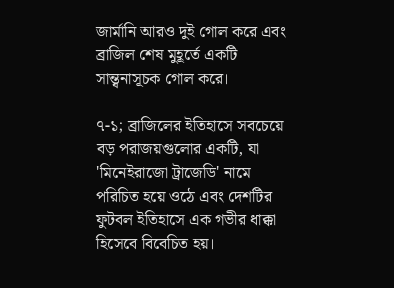জার্মানি আরও দুই গোল করে এবং ব্রাজিল শেষ মুহূর্তে একটি সান্ত্বনাসূচক গোল করে।

৭-১; ব্রাজিলের ইতিহাসে সবচেয়ে বড় পরাজয়গুলোর একটি, যা 'মিনেইরাজো ট্রাজেডি' নামে পরিচিত হয়ে ওঠে এবং দেশটির ফুটবল ইতিহাসে এক গভীর ধাক্কা হিসেবে বিবেচিত হয়।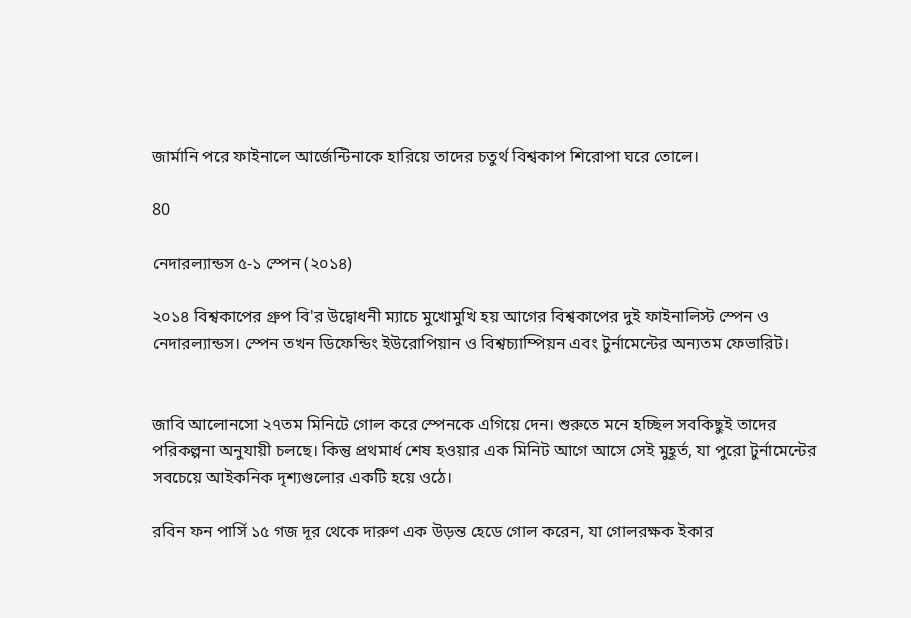জার্মানি পরে ফাইনালে আর্জেন্টিনাকে হারিয়ে তাদের চতুর্থ বিশ্বকাপ শিরোপা ঘরে তোলে।

80

নেদারল্যান্ডস ৫-১ স্পেন (২০১৪)

২০১৪ বিশ্বকাপের গ্রুপ বি'র উদ্বোধনী ম্যাচে মুখোমুখি হয় আগের বিশ্বকাপের দুই ফাইনালিস্ট স্পেন ও নেদারল্যান্ডস। স্পেন তখন ডিফেন্ডিং ইউরোপিয়ান ও বিশ্বচ্যাম্পিয়ন এবং টুর্নামেন্টের অন্যতম ফেভারিট।


জাবি আলোনসো ২৭তম মিনিটে গোল করে স্পেনকে এগিয়ে দেন। শুরুতে মনে হচ্ছিল সবকিছুই তাদের পরিকল্পনা অনুযায়ী চলছে। কিন্তু প্রথমার্ধ শেষ হওয়ার এক মিনিট আগে আসে সেই মুহূর্ত, যা পুরো টুর্নামেন্টের সবচেয়ে আইকনিক দৃশ্যগুলোর একটি হয়ে ওঠে।

রবিন ফন পার্সি ১৫ গজ দূর থেকে দারুণ এক উড়ন্ত হেডে গোল করেন, যা গোলরক্ষক ইকার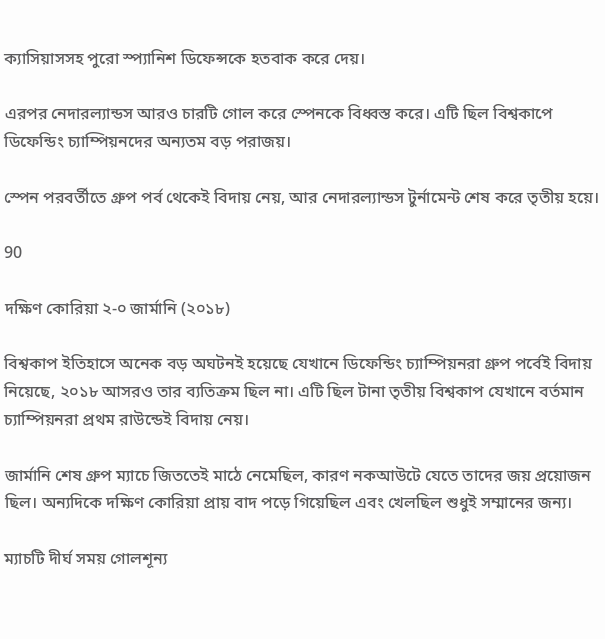ক্যাসিয়াসসহ পুরো স্প্যানিশ ডিফেন্সকে হতবাক করে দেয়।

এরপর নেদারল্যান্ডস আরও চারটি গোল করে স্পেনকে বিধ্বস্ত করে। এটি ছিল বিশ্বকাপে ডিফেন্ডিং চ্যাম্পিয়নদের অন্যতম বড় পরাজয়।

স্পেন পরবর্তীতে গ্রুপ পর্ব থেকেই বিদায় নেয়, আর নেদারল্যান্ডস টুর্নামেন্ট শেষ করে তৃতীয় হয়ে।

90

দক্ষিণ কোরিয়া ২-০ জার্মানি (২০১৮)

বিশ্বকাপ ইতিহাসে অনেক বড় অঘটনই হয়েছে যেখানে ডিফেন্ডিং চ্যাম্পিয়নরা গ্রুপ পর্বেই বিদায় নিয়েছে, ২০১৮ আসরও তার ব্যতিক্রম ছিল না। এটি ছিল টানা তৃতীয় বিশ্বকাপ যেখানে বর্তমান চ্যাম্পিয়নরা প্রথম রাউন্ডেই বিদায় নেয়।

জার্মানি শেষ গ্রুপ ম্যাচে জিততেই মাঠে নেমেছিল, কারণ নকআউটে যেতে তাদের জয় প্রয়োজন ছিল। অন্যদিকে দক্ষিণ কোরিয়া প্রায় বাদ পড়ে গিয়েছিল এবং খেলছিল শুধুই সম্মানের জন্য।

ম্যাচটি দীর্ঘ সময় গোলশূন্য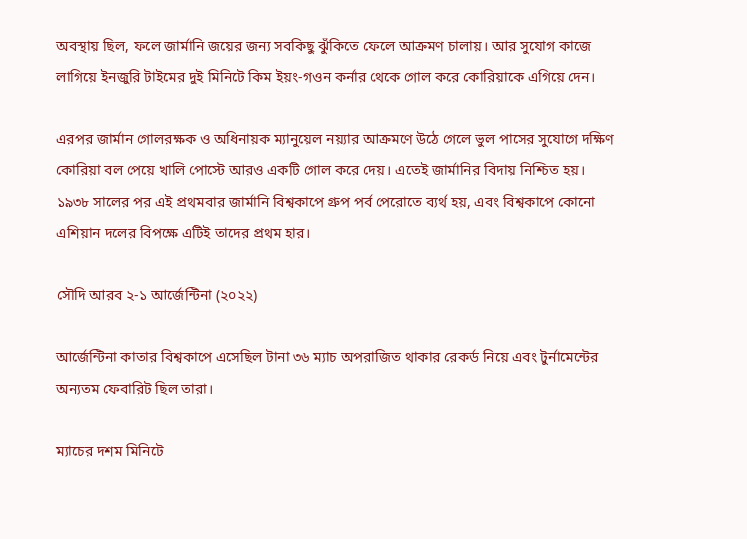অবস্থায় ছিল, ফলে জার্মানি জয়ের জন্য সবকিছু ঝুঁকিতে ফেলে আক্রমণ চালায়। আর সুযোগ কাজে লাগিয়ে ইনজুরি টাইমের দুই মিনিটে কিম ইয়ং-গওন কর্নার থেকে গোল করে কোরিয়াকে এগিয়ে দেন।

এরপর জার্মান গোলরক্ষক ও অধিনায়ক ম্যানুয়েল নয়্যার আক্রমণে উঠে গেলে ভুল পাসের সুযোগে দক্ষিণ কোরিয়া বল পেয়ে খালি পোস্টে আরও একটি গোল করে দেয়। এতেই জার্মানির বিদায় নিশ্চিত হয়। ১৯৩৮ সালের পর এই প্রথমবার জার্মানি বিশ্বকাপে গ্রুপ পর্ব পেরোতে ব্যর্থ হয়, এবং বিশ্বকাপে কোনো এশিয়ান দলের বিপক্ষে এটিই তাদের প্রথম হার।

সৌদি আরব ২-১ আর্জেন্টিনা (২০২২)

আর্জেন্টিনা কাতার বিশ্বকাপে এসেছিল টানা ৩৬ ম্যাচ অপরাজিত থাকার রেকর্ড নিয়ে এবং টুর্নামেন্টের অন্যতম ফেবারিট ছিল তারা।

ম্যাচের দশম মিনিটে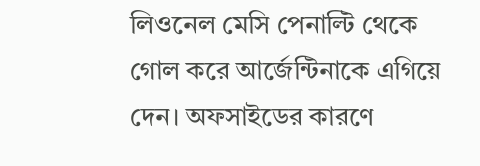লিওনেল মেসি পেনাল্টি থেকে গোল করে আর্জেন্টিনাকে এগিয়ে দেন। অফসাইডের কারণে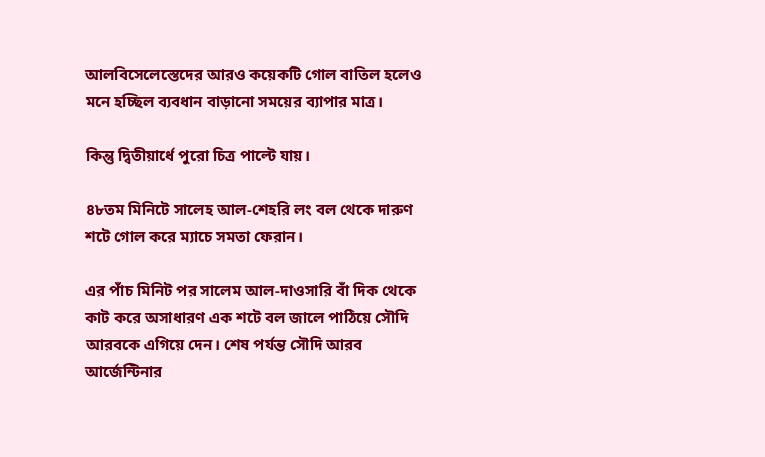আলবিসেলেস্তেদের আরও কয়েকটি গোল বাতিল হলেও মনে হচ্ছিল ব্যবধান বাড়ানো সময়ের ব্যাপার মাত্র।

কিন্তু দ্বিতীয়ার্ধে পুরো চিত্র পাল্টে যায়।

৪৮তম মিনিটে সালেহ আল-শেহরি লং বল থেকে দারুণ শটে গোল করে ম্যাচে সমতা ফেরান।

এর পাঁচ মিনিট পর সালেম আল-দাওসারি বাঁ দিক থেকে কাট করে অসাধারণ এক শটে বল জালে পাঠিয়ে সৌদি আরবকে এগিয়ে দেন। শেষ পর্যন্ত সৌদি আরব আর্জেন্টিনার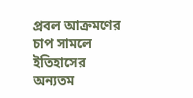প্রবল আক্রমণের চাপ সামলে ইতিহাসের অন্যতম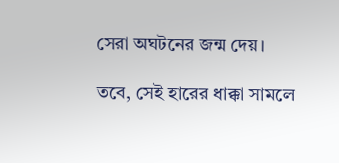সেরা অঘটনের জন্ম দেয়।

তবে, সেই হারের ধাক্কা সামলে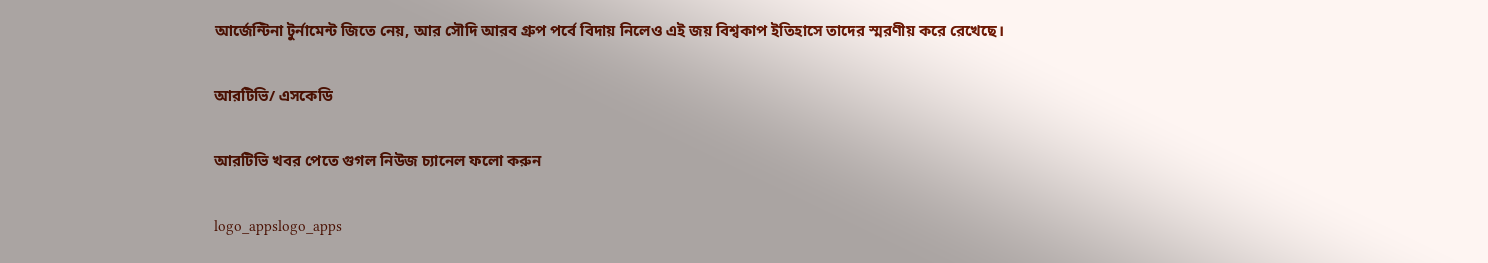আর্জেন্টিনা টুর্নামেন্ট জিতে নেয়, আর সৌদি আরব গ্রুপ পর্বে বিদায় নিলেও এই জয় বিশ্বকাপ ইতিহাসে তাদের স্মরণীয় করে রেখেছে।

আরটিভি/ এসকেডি

আরটিভি খবর পেতে গুগল নিউজ চ্যানেল ফলো করুন

logo_appslogo_apps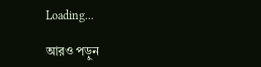Loading...

আরও পড়ুন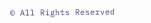© All Rights Reserved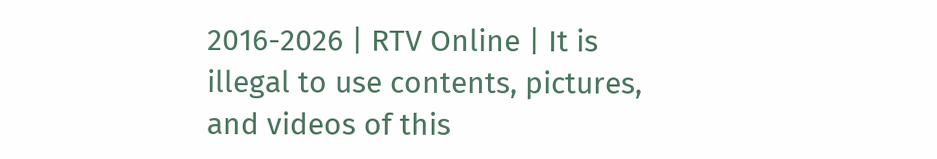2016-2026 | RTV Online | It is illegal to use contents, pictures, and videos of this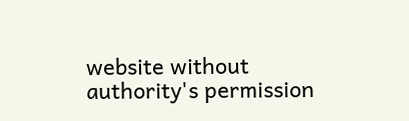website without authority's permission